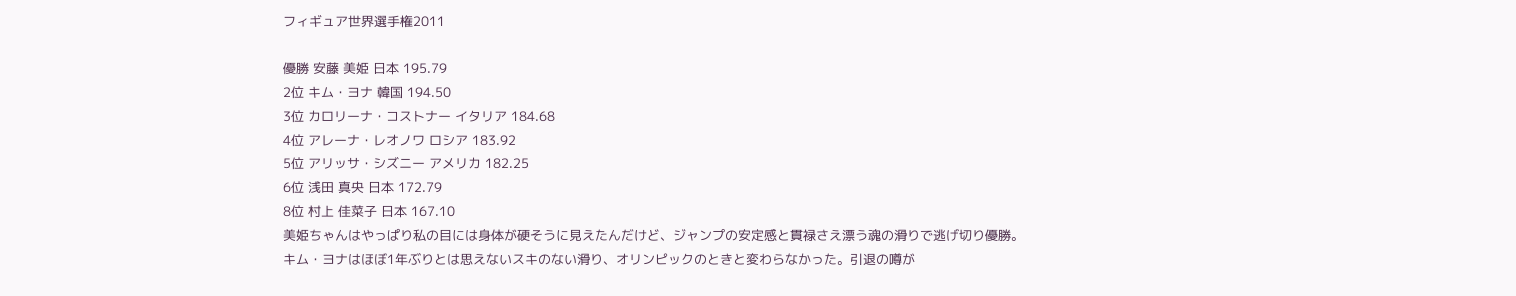フィギュア世界選手権2011

優勝 安藤 美姫 日本 195.79
2位 キム・ヨナ 韓国 194.50
3位 カロリーナ・コストナー イタリア 184.68
4位 アレーナ・レオノワ ロシア 183.92
5位 アリッサ・シズニー アメリカ 182.25
6位 浅田 真央 日本 172.79
8位 村上 佳菜子 日本 167.10
美姫ちゃんはやっぱり私の目には身体が硬そうに見えたんだけど、ジャンプの安定感と貫禄さえ漂う魂の滑りで逃げ切り優勝。
キム・ヨナはほぼ1年ぶりとは思えないスキのない滑り、オリンピックのときと変わらなかった。引退の噂が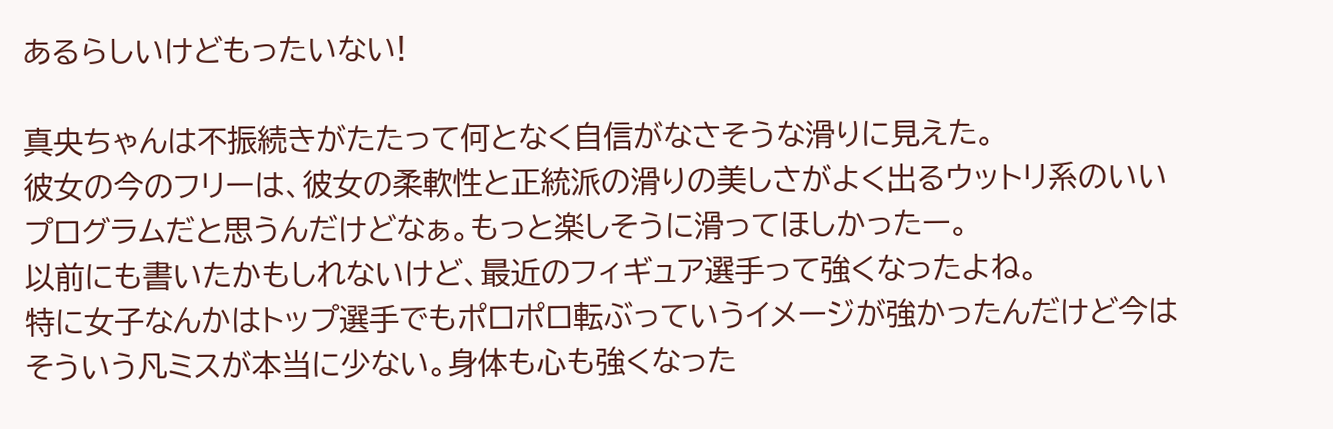あるらしいけどもったいない!

真央ちゃんは不振続きがたたって何となく自信がなさそうな滑りに見えた。
彼女の今のフリーは、彼女の柔軟性と正統派の滑りの美しさがよく出るウットリ系のいいプログラムだと思うんだけどなぁ。もっと楽しそうに滑ってほしかったー。
以前にも書いたかもしれないけど、最近のフィギュア選手って強くなったよね。
特に女子なんかはトップ選手でもポロポロ転ぶっていうイメージが強かったんだけど今はそういう凡ミスが本当に少ない。身体も心も強くなった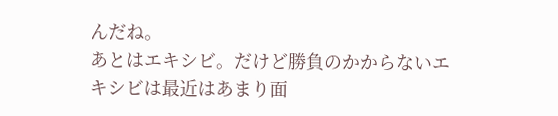んだね。
あとはエキシビ。だけど勝負のかからないエキシビは最近はあまり面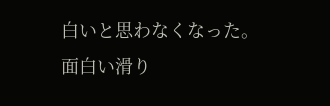白いと思わなくなった。
面白い滑り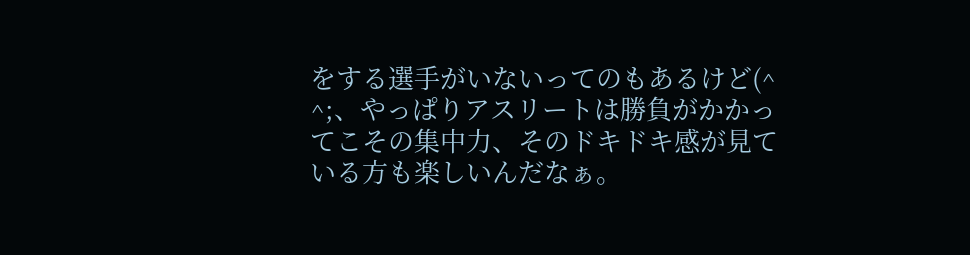をする選手がいないってのもあるけど(^ ^;、やっぱりアスリートは勝負がかかってこその集中力、そのドキドキ感が見ている方も楽しいんだなぁ。